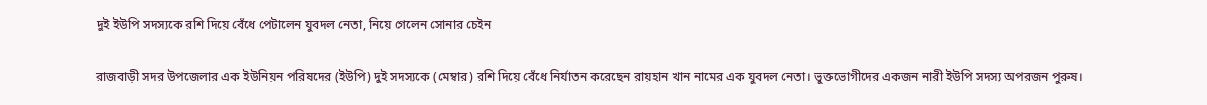দুই ইউপি সদস্যকে রশি দিয়ে বেঁধে পেটালেন যুবদল নেতা, নিয়ে গেলেন সোনার চেইন

রাজবাড়ী সদর উপজেলার এক ইউনিয়ন পরিষদের (ইউপি) দুই সদস্যকে (মেম্বার) রশি দিয়ে বেঁধে নির্যাতন করেছেন রায়হান খান নামের এক যুবদল নেতা। ভুক্তভোগীদের একজন নারী ইউপি সদস্য অপরজন পুরুষ।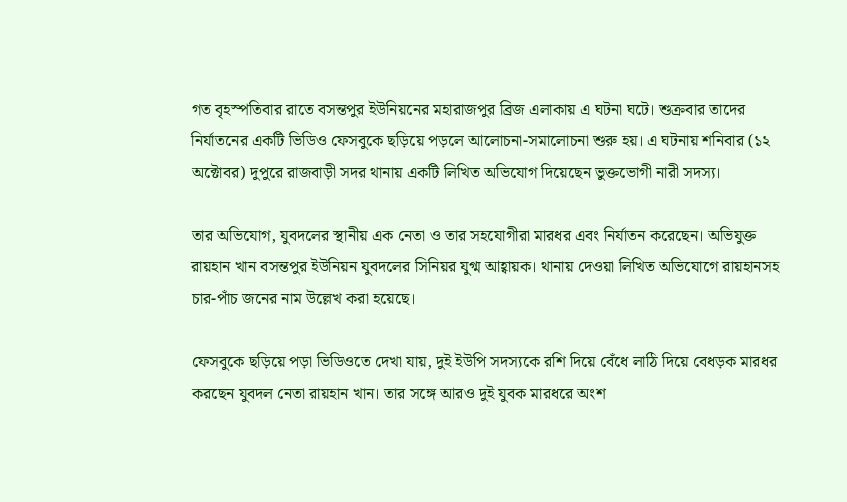গত বৃহস্পতিবার রাতে বসন্তপুর ইউনিয়নের মহারাজপুর ব্রিজ এলাকায় এ ঘটনা ঘটে। শুক্রবার তাদের নির্যাতনের একটি ভিডিও ফেসবুকে ছড়িয়ে পড়লে আলোচনা-সমালোচনা শুরু হয়। এ ঘটনায় শনিবার (১২ অক্টোবর) দুপুরে রাজবাড়ী সদর থানায় একটি লিখিত অভিযোগ দিয়েছেন ভুক্তভোগী নারী সদস্য।

তার অভিযোগ, যুবদলের স্থানীয় এক নেতা ও তার সহযোগীরা মারধর এবং নির্যাতন করেছেন। অভিযুক্ত রায়হান খান বসন্তপুর ইউনিয়ন যুবদলের সিনিয়র যুগ্ম আহ্বায়ক। থানায় দেওয়া লিখিত অভিযোগে রায়হানসহ চার-পাঁচ জনের নাম উল্লেখ করা হয়েছে।

ফেসবুকে ছড়িয়ে পড়া ভিডিওতে দেখা যায়, দুই ইউপি সদস্যকে রশি দিয়ে বেঁধে লাঠি দিয়ে বেধড়ক মারধর করছেন যুবদল নেতা রায়হান খান। তার সঙ্গে আরও দুই যুবক মারধরে অংশ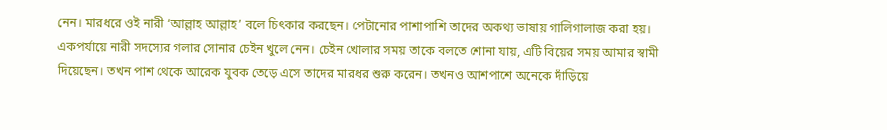নেন। মারধরে ওই নারী ‘আল্লাহ আল্লাহ’ বলে চিৎকার করছেন। পেটানোর পাশাপাশি তাদের অকথ্য ভাষায় গালিগালাজ করা হয়। একপর্যায়ে নারী সদস্যের গলার সোনার চেইন খুলে নেন। চেইন খোলার সময় তাকে বলতে শোনা যায়, এটি বিয়ের সময় আমার স্বামী দিয়েছেন। তখন পাশ থেকে আরেক যুবক তেড়ে এসে তাদের মারধর শুরু করেন। তখনও আশপাশে অনেকে দাঁড়িয়ে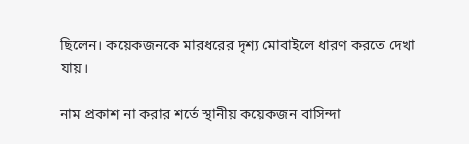ছিলেন। কয়েকজনকে মারধরের দৃশ্য মোবাইলে ধারণ করতে দেখা যায়।

নাম প্রকাশ না করার শর্তে স্থানীয় কয়েকজন বাসিন্দা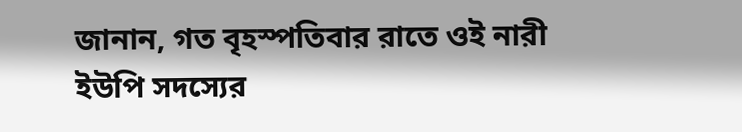জানান, গত বৃহস্পতিবার রাতে ওই নারী ইউপি সদস্যের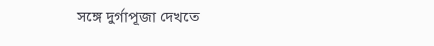সঙ্গে দুর্গাপূজা দেখতে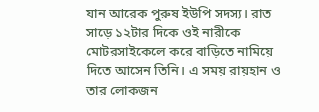যান আরেক পুরুষ ইউপি সদস্য। রাত সাড়ে ১২টার দিকে ওই নারীকে মোটরসাইকেলে করে বাড়িতে নামিয়ে দিতে আসেন তিনি। এ সময় রায়হান ও তার লোকজন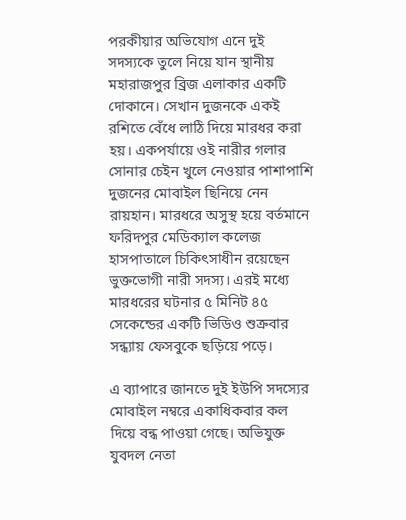পরকীয়ার অভিযোগ এনে দুই সদস্যকে তুলে নিয়ে যান স্থানীয় মহারাজপুর ব্রিজ এলাকার একটি দোকানে। সেখান দুজনকে একই রশিতে বেঁধে লাঠি দিয়ে মারধর করা হয়। একপর্যায়ে ওই নারীর গলার সোনার চেইন খুলে নেওয়ার পাশাপাশি দুজনের মোবাইল ছিনিয়ে নেন রায়হান। মারধরে অসুস্থ হয়ে বর্তমানে ফরিদপুর মেডিক্যাল কলেজ হাসপাতালে চিকিৎসাধীন রয়েছেন ভুক্তভোগী নারী সদস্য। এরই মধ্যে মারধরের ঘটনার ৫ মিনিট ৪৫ সেকেন্ডের একটি ভিডিও শুক্রবার সন্ধ্যায় ফেসবুকে ছড়িয়ে পড়ে।

এ ব্যাপারে জানতে দুই ইউপি সদস্যের মোবাইল নম্বরে একাধিকবার কল দিয়ে বন্ধ পাওয়া গেছে। অভিযুক্ত যুবদল নেতা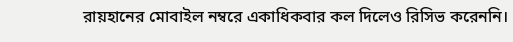রায়হানের মোবাইল নম্বরে একাধিকবার কল দিলেও রিসিভ করেননি।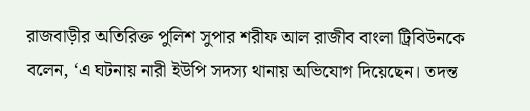রাজবাড়ীর অতিরিক্ত পুলিশ সুপার শরীফ আল রাজীব বাংলা ট্রিবিউনকে বলেন, ‘এ ঘটনায় নারী ইউপি সদস্য থানায় অভিযোগ দিয়েছেন। তদন্ত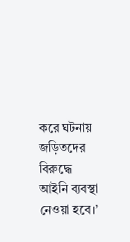করে ঘটনায় জড়িতদের বিরুদ্ধে আইনি ব্যবস্থা নেওয়া হবে।’